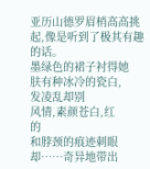亚历山德罗眉梢高高挑起,像是听到了极其有趣的话。
墨绿色的裙子衬得她
肤有种冰冷的瓷白,
发凌乱却别
风情,素颜苍白,红
的
和脖颈的痕迹刺眼却……奇异地带出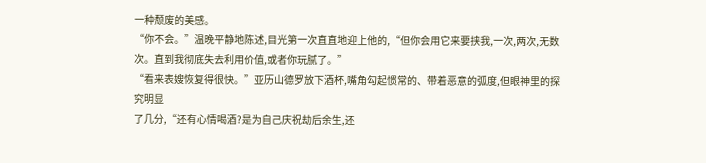一种颓废的美感。
“你不会。”温晚平静地陈述,目光第一次直直地迎上他的,“但你会用它来要挟我,一次,两次,无数次。直到我彻底失去利用价值,或者你玩腻了。”
“看来表嫂恢复得很快。”亚历山德罗放下酒杯,嘴角勾起惯常的、带着恶意的弧度,但眼神里的探究明显
了几分,“还有心情喝酒?是为自己庆祝劫后余生,还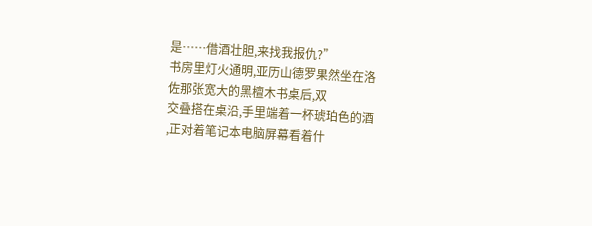是……借酒壮胆,来找我报仇?”
书房里灯火通明,亚历山德罗果然坐在洛
佐那张宽大的黑檀木书桌后,双
交叠搭在桌沿,手里端着一杯琥珀色的酒
,正对着笔记本电脑屏幕看着什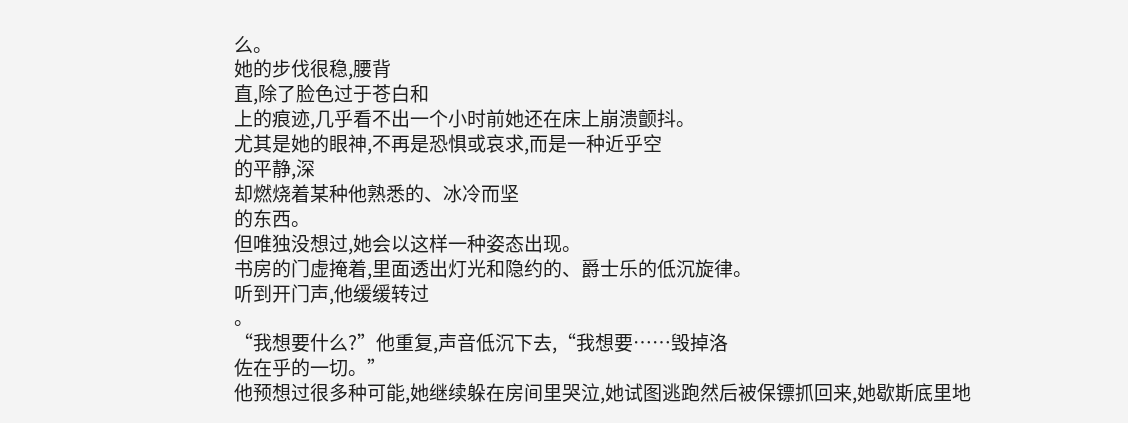么。
她的步伐很稳,腰背
直,除了脸色过于苍白和
上的痕迹,几乎看不出一个小时前她还在床上崩溃颤抖。
尤其是她的眼神,不再是恐惧或哀求,而是一种近乎空
的平静,深
却燃烧着某种他熟悉的、冰冷而坚
的东西。
但唯独没想过,她会以这样一种姿态出现。
书房的门虚掩着,里面透出灯光和隐约的、爵士乐的低沉旋律。
听到开门声,他缓缓转过
。
“我想要什么?”他重复,声音低沉下去,“我想要……毁掉洛
佐在乎的一切。”
他预想过很多种可能,她继续躲在房间里哭泣,她试图逃跑然后被保镖抓回来,她歇斯底里地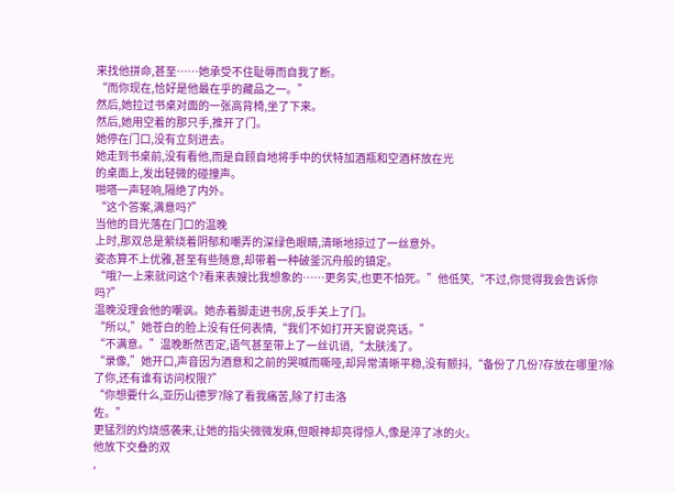来找他拼命,甚至……她承受不住耻辱而自我了断。
“而你现在,恰好是他最在乎的藏品之一。”
然后,她拉过书桌对面的一张高背椅,坐了下来。
然后,她用空着的那只手,推开了门。
她停在门口,没有立刻进去。
她走到书桌前,没有看他,而是自顾自地将手中的伏特加酒瓶和空酒杯放在光
的桌面上,发出轻微的碰撞声。
啪嗒一声轻响,隔绝了内外。
“这个答案,满意吗?”
当他的目光落在门口的温晚
上时,那双总是萦绕着阴郁和嘲弄的深绿色眼睛,清晰地掠过了一丝意外。
姿态算不上优雅,甚至有些随意,却带着一种破釜沉舟般的镇定。
“哦?一上来就问这个?看来表嫂比我想象的……更务实,也更不怕死。”他低笑,“不过,你觉得我会告诉你吗?”
温晚没理会他的嘲讽。她赤着脚走进书房,反手关上了门。
“所以,”她苍白的脸上没有任何表情,“我们不如打开天窗说亮话。”
“不满意。”温晚断然否定,语气甚至带上了一丝讥诮,“太肤浅了。
“录像,”她开口,声音因为酒意和之前的哭喊而嘶哑,却异常清晰平稳,没有颤抖,“备份了几份?存放在哪里?除了你,还有谁有访问权限?”
“你想要什么,亚历山德罗?除了看我痛苦,除了打击洛
佐。”
更猛烈的灼烧感袭来,让她的指尖微微发麻,但眼神却亮得惊人,像是淬了冰的火。
他放下交叠的双
,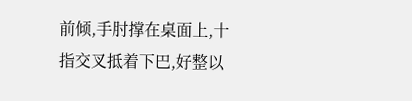前倾,手肘撑在桌面上,十指交叉抵着下巴,好整以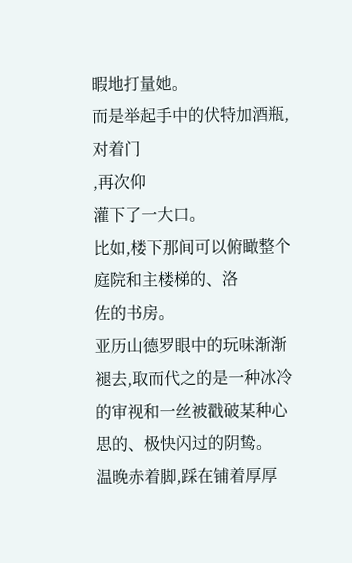暇地打量她。
而是举起手中的伏特加酒瓶,对着门
,再次仰
灌下了一大口。
比如,楼下那间可以俯瞰整个庭院和主楼梯的、洛
佐的书房。
亚历山德罗眼中的玩味渐渐褪去,取而代之的是一种冰冷的审视和一丝被戳破某种心思的、极快闪过的阴鸷。
温晚赤着脚,踩在铺着厚厚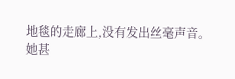地毯的走廊上,没有发出丝毫声音。
她甚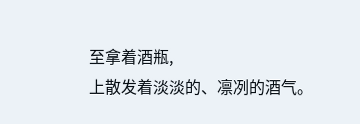至拿着酒瓶,
上散发着淡淡的、凛冽的酒气。